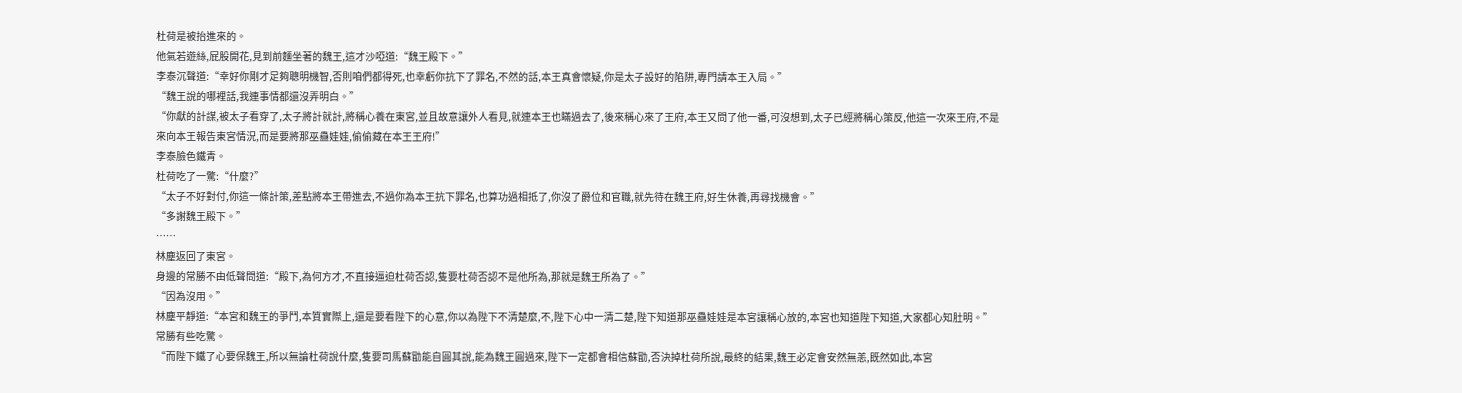杜荷是被抬進來的。
他氣若遊絲,屁股開花,見到前麵坐著的魏王,這才沙啞道:“魏王殿下。”
李泰沉聲道:“幸好你剛才足夠聰明機智,否則咱們都得死,也幸虧你抗下了罪名,不然的話,本王真會懷疑,你是太子設好的陷阱,專門請本王入局。”
“魏王說的哪裡話,我連事情都還沒弄明白。”
“你獻的計謀,被太子看穿了,太子將計就計,將稱心養在東宮,並且故意讓外人看見,就連本王也瞞過去了,後來稱心來了王府,本王又問了他一番,可沒想到,太子已經將稱心策反,他這一次來王府,不是來向本王報告東宮情況,而是要將那巫蠱娃娃,偷偷藏在本王王府!”
李泰臉色鐵青。
杜荷吃了一驚:“什麼?”
“太子不好對付,你這一條計策,差點將本王帶進去,不過你為本王抗下罪名,也算功過相抵了,你沒了爵位和官職,就先待在魏王府,好生休養,再尋找機會。”
“多謝魏王殿下。”
……
林塵返回了東宮。
身邊的常勝不由低聲問道:“殿下,為何方才,不直接逼迫杜荷否認,隻要杜荷否認不是他所為,那就是魏王所為了。”
“因為沒用。”
林塵平靜道:“本宮和魏王的爭鬥,本質實際上,還是要看陛下的心意,你以為陛下不清楚麼,不,陛下心中一清二楚,陛下知道那巫蠱娃娃是本宮讓稱心放的,本宮也知道陛下知道,大家都心知肚明。”
常勝有些吃驚。
“而陛下鐵了心要保魏王,所以無論杜荷說什麼,隻要司馬蘇勖能自圓其說,能為魏王圓過來,陛下一定都會相信蘇勖,否決掉杜荷所說,最終的結果,魏王必定會安然無恙,既然如此,本宮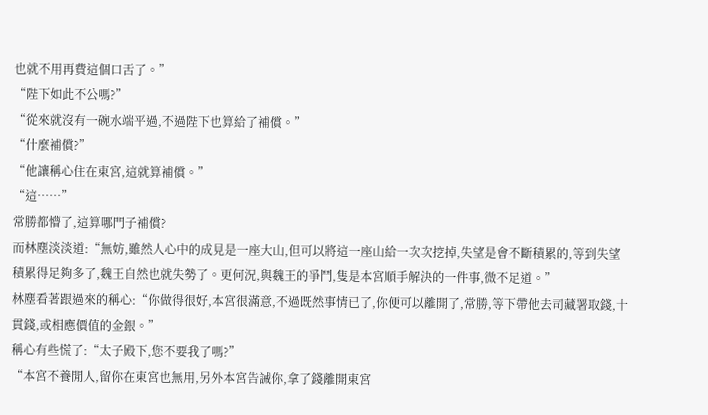也就不用再費這個口舌了。”
“陛下如此不公嗎?”
“從來就沒有一碗水端平過,不過陛下也算給了補償。”
“什麼補償?”
“他讓稱心住在東宮,這就算補償。”
“這……”
常勝都懵了,這算哪門子補償?
而林塵淡淡道:“無妨,雖然人心中的成見是一座大山,但可以將這一座山給一次次挖掉,失望是會不斷積累的,等到失望積累得足夠多了,魏王自然也就失勢了。更何況,與魏王的爭鬥,隻是本宮順手解決的一件事,微不足道。”
林塵看著跟過來的稱心:“你做得很好,本宮很滿意,不過既然事情已了,你便可以離開了,常勝,等下帶他去司藏署取錢,十貫錢,或相應價值的金銀。”
稱心有些慌了:“太子殿下,您不要我了嗎?”
“本宮不養閒人,留你在東宮也無用,另外本宮告誡你,拿了錢離開東宮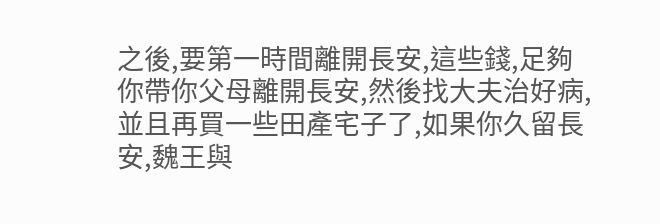之後,要第一時間離開長安,這些錢,足夠你帶你父母離開長安,然後找大夫治好病,並且再買一些田產宅子了,如果你久留長安,魏王與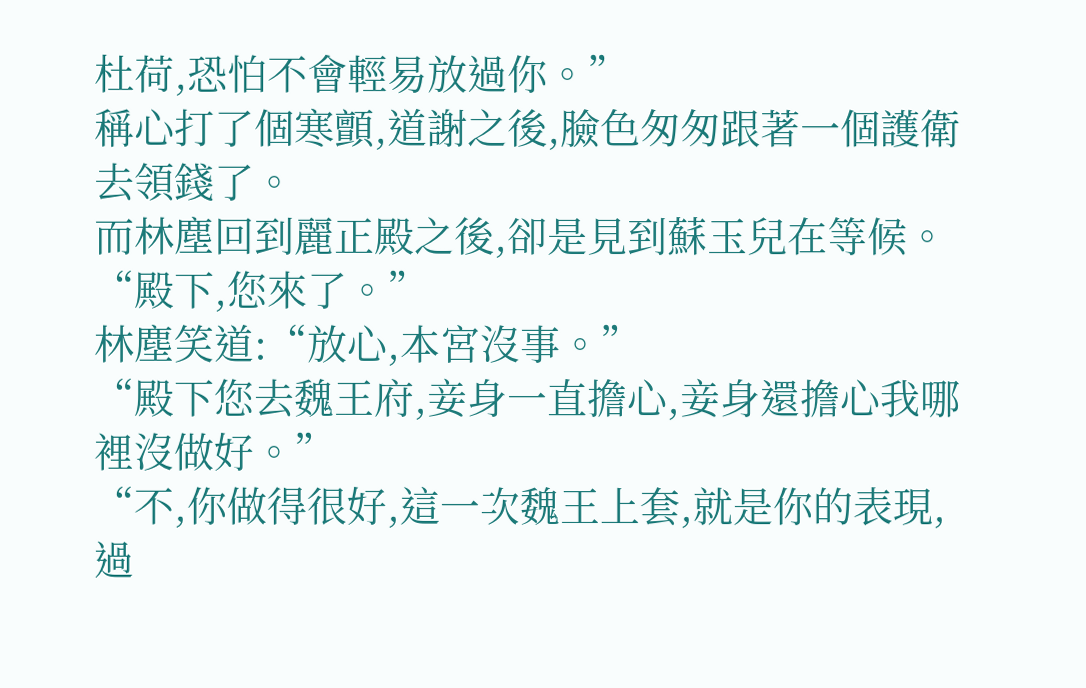杜荷,恐怕不會輕易放過你。”
稱心打了個寒顫,道謝之後,臉色匆匆跟著一個護衛去領錢了。
而林塵回到麗正殿之後,卻是見到蘇玉兒在等候。
“殿下,您來了。”
林塵笑道:“放心,本宮沒事。”
“殿下您去魏王府,妾身一直擔心,妾身還擔心我哪裡沒做好。”
“不,你做得很好,這一次魏王上套,就是你的表現,過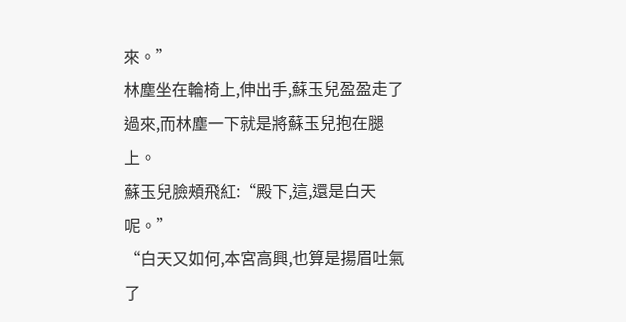來。”
林塵坐在輪椅上,伸出手,蘇玉兒盈盈走了過來,而林塵一下就是將蘇玉兒抱在腿上。
蘇玉兒臉頰飛紅:“殿下,這,還是白天呢。”
“白天又如何,本宮高興,也算是揚眉吐氣了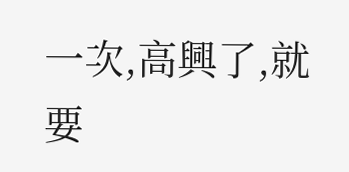一次,高興了,就要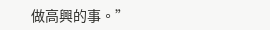做高興的事。”